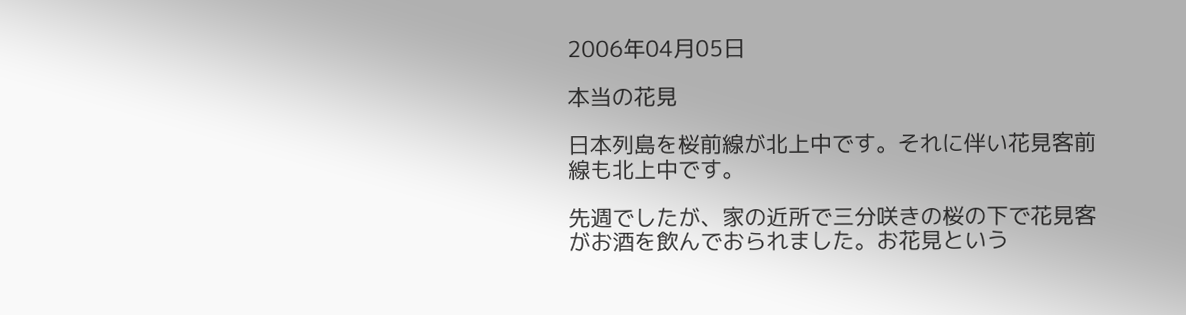2006年04月05日

本当の花見

日本列島を桜前線が北上中です。それに伴い花見客前線も北上中です。

先週でしたが、家の近所で三分咲きの桜の下で花見客がお酒を飲んでおられました。お花見という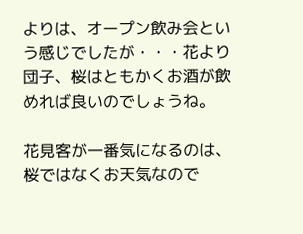よりは、オープン飲み会という感じでしたが・・・花より団子、桜はともかくお酒が飲めれば良いのでしょうね。

花見客が一番気になるのは、桜ではなくお天気なので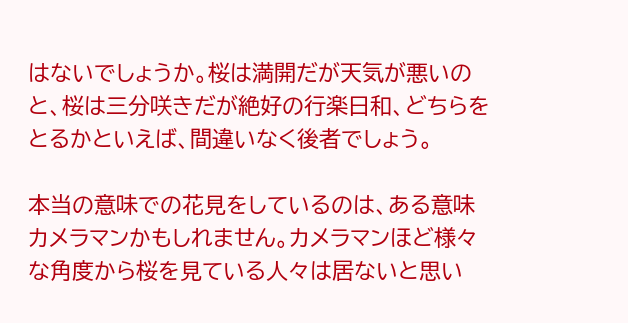はないでしょうか。桜は満開だが天気が悪いのと、桜は三分咲きだが絶好の行楽日和、どちらをとるかといえば、間違いなく後者でしょう。

本当の意味での花見をしているのは、ある意味カメラマンかもしれません。カメラマンほど様々な角度から桜を見ている人々は居ないと思い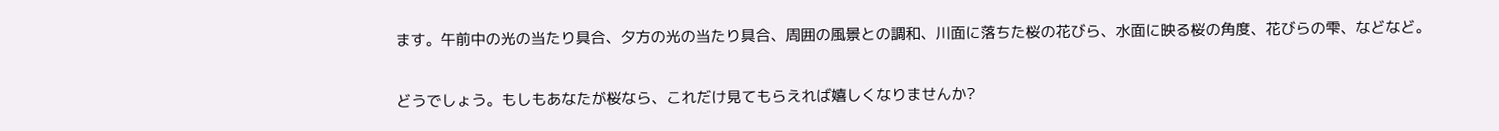ます。午前中の光の当たり具合、夕方の光の当たり具合、周囲の風景との調和、川面に落ちた桜の花びら、水面に映る桜の角度、花びらの雫、などなど。

どうでしょう。もしもあなたが桜なら、これだけ見てもらえれば嬉しくなりませんか?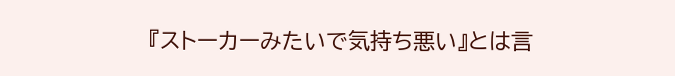『ストーカーみたいで気持ち悪い』とは言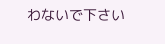わないで下さい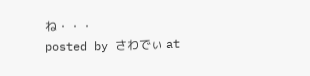ね・・・
posted by さわでぃ at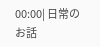00:00| 日常のお話